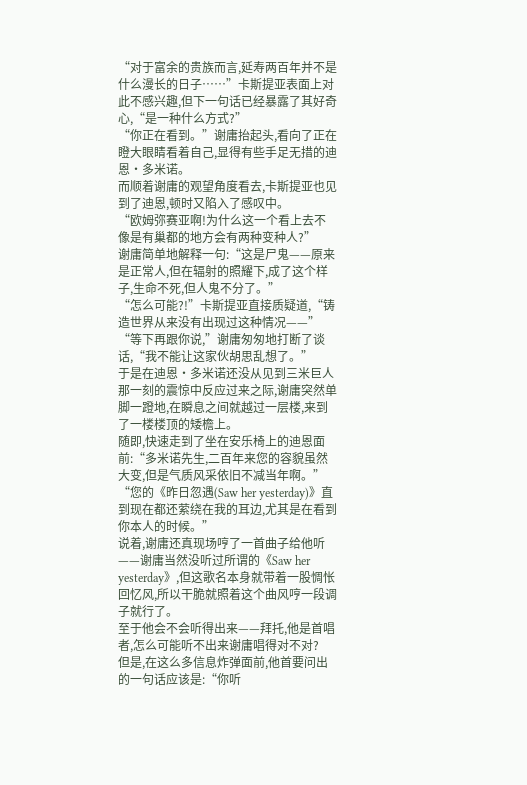“对于富余的贵族而言,延寿两百年并不是什么漫长的日子……”卡斯提亚表面上对此不感兴趣,但下一句话已经暴露了其好奇心,“是一种什么方式?”
“你正在看到。”谢庸抬起头,看向了正在瞪大眼睛看着自己,显得有些手足无措的迪恩•多米诺。
而顺着谢庸的观望角度看去,卡斯提亚也见到了迪恩,顿时又陷入了感叹中。
“欧姆弥赛亚啊!为什么这一个看上去不像是有巢都的地方会有两种变种人?”
谢庸简单地解释一句:“这是尸鬼——原来是正常人,但在辐射的照耀下,成了这个样子,生命不死,但人鬼不分了。”
“怎么可能?!”卡斯提亚直接质疑道,“铸造世界从来没有出现过这种情况——”
“等下再跟你说,”谢庸匆匆地打断了谈话,“我不能让这家伙胡思乱想了。”
于是在迪恩•多米诺还没从见到三米巨人那一刻的震惊中反应过来之际,谢庸突然单脚一蹬地,在瞬息之间就越过一层楼,来到了一楼楼顶的矮檐上。
随即,快速走到了坐在安乐椅上的迪恩面前:“多米诺先生,二百年来您的容貌虽然大变,但是气质风采依旧不减当年啊。”
“您的《昨日忽遇(Saw her yesterday)》直到现在都还萦绕在我的耳边,尤其是在看到你本人的时候。”
说着,谢庸还真现场哼了一首曲子给他听——谢庸当然没听过所谓的《Saw her yesterday》,但这歌名本身就带着一股惆怅回忆风,所以干脆就照着这个曲风哼一段调子就行了。
至于他会不会听得出来——拜托,他是首唱者,怎么可能听不出来谢庸唱得对不对?
但是,在这么多信息炸弹面前,他首要问出的一句话应该是:“你听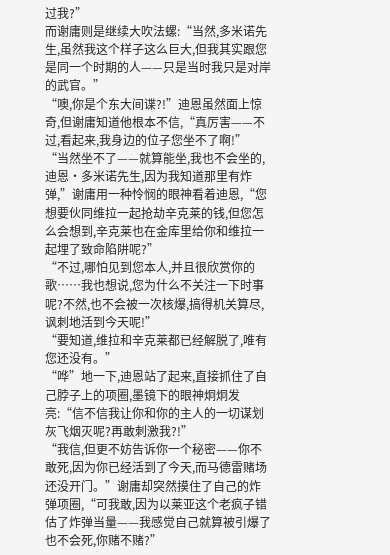过我?”
而谢庸则是继续大吹法螺:“当然,多米诺先生,虽然我这个样子这么巨大,但我其实跟您是同一个时期的人——只是当时我只是对岸的武官。”
“噢,你是个东大间谍?!”迪恩虽然面上惊奇,但谢庸知道他根本不信,“真厉害——不过,看起来,我身边的位子您坐不了啊!”
“当然坐不了——就算能坐,我也不会坐的,迪恩•多米诺先生,因为我知道那里有炸弹,”谢庸用一种怜悯的眼神看着迪恩,“您想要伙同维拉一起抢劫辛克莱的钱,但您怎么会想到,辛克莱也在金库里给你和维拉一起埋了致命陷阱呢?”
“不过,哪怕见到您本人,并且很欣赏你的歌……我也想说,您为什么不关注一下时事呢?不然,也不会被一次核爆,搞得机关算尽,讽刺地活到今天呢!”
“要知道,维拉和辛克莱都已经解脱了,唯有您还没有。”
“哗”地一下,迪恩站了起来,直接抓住了自己脖子上的项圈,墨镜下的眼神炯炯发亮:“信不信我让你和你的主人的一切谋划灰飞烟灭呢?再敢刺激我?!”
“我信,但更不妨告诉你一个秘密——你不敢死,因为你已经活到了今天,而马德雷赌场还没开门。”谢庸却突然摸住了自己的炸弹项圈,“可我敢,因为以莱亚这个老疯子错估了炸弹当量——我感觉自己就算被引爆了也不会死,你赌不赌?”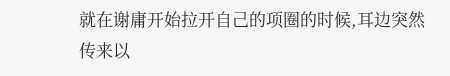就在谢庸开始拉开自己的项圈的时候,耳边突然传来以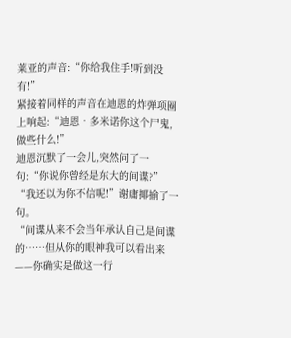莱亚的声音:“你给我住手!听到没有!”
紧接着同样的声音在迪恩的炸弹项圈上响起:“迪恩•多米诺你这个尸鬼,做些什么!”
迪恩沉默了一会儿,突然问了一句:“你说你曾经是东大的间谍?”
“我还以为你不信呢!”谢庸揶揄了一句。
“间谍从来不会当年承认自己是间谍的……但从你的眼神我可以看出来——你确实是做这一行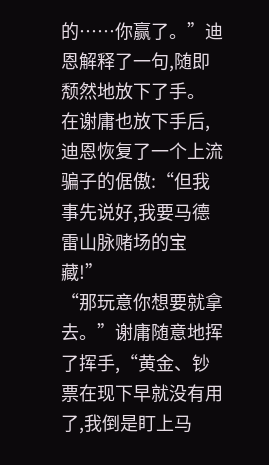的……你赢了。”迪恩解释了一句,随即颓然地放下了手。
在谢庸也放下手后,迪恩恢复了一个上流骗子的倨傲:“但我事先说好,我要马德雷山脉赌场的宝藏!”
“那玩意你想要就拿去。”谢庸随意地挥了挥手,“黄金、钞票在现下早就没有用了,我倒是盯上马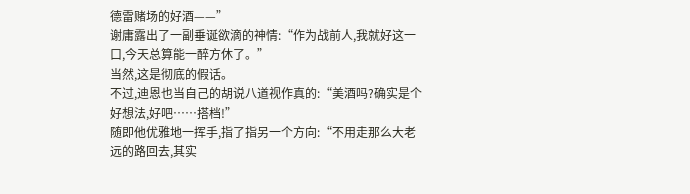德雷赌场的好酒——”
谢庸露出了一副垂诞欲滴的神情:“作为战前人,我就好这一口,今天总算能一醉方休了。”
当然,这是彻底的假话。
不过,迪恩也当自己的胡说八道视作真的:“美酒吗?确实是个好想法,好吧……搭档!”
随即他优雅地一挥手,指了指另一个方向:“不用走那么大老远的路回去,其实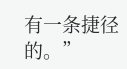有一条捷径的。”